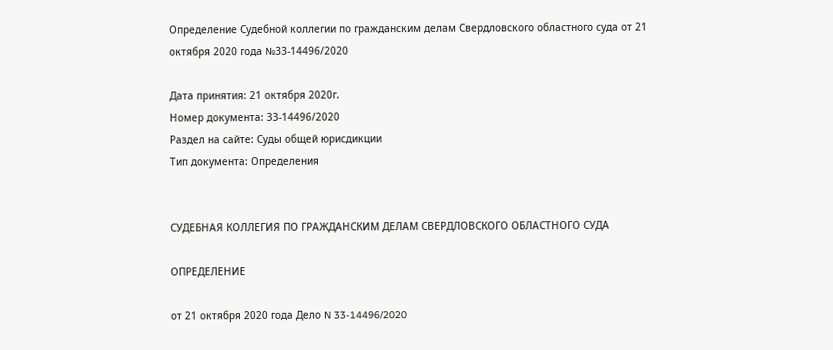Определение Судебной коллегии по гражданским делам Свердловского областного суда от 21 октября 2020 года №33-14496/2020

Дата принятия: 21 октября 2020г.
Номер документа: 33-14496/2020
Раздел на сайте: Суды общей юрисдикции
Тип документа: Определения


СУДЕБНАЯ КОЛЛЕГИЯ ПО ГРАЖДАНСКИМ ДЕЛАМ СВЕРДЛОВСКОГО ОБЛАСТНОГО СУДА

ОПРЕДЕЛЕНИЕ

от 21 октября 2020 года Дело N 33-14496/2020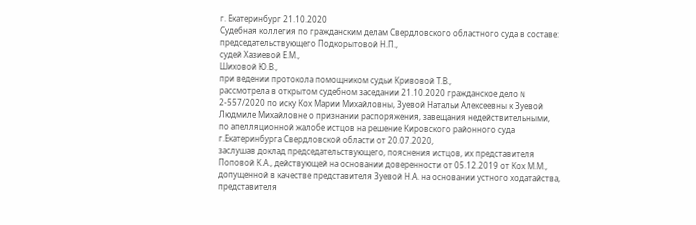г. Екатеринбург 21.10.2020
Судебная коллегия по гражданским делам Свердловского областного суда в составе: председательствующего Подкорытовой Н.П.,
судей Хазиевой Е.М.,
Шиховой Ю.В.,
при ведении протокола помощником судьи Кривовой Т.В.,
рассмотрела в открытом судебном заседании 21.10.2020 гражданское дело N 2-557/2020 по иску Кох Марии Михайловны, Зуевой Натальи Алексеевны к Зуевой Людмиле Михайловне о признании распоряжения, завещания недействительными,
по апелляционной жалобе истцов на решение Кировского районного суда г.Екатеринбурга Свердловской области от 20.07.2020,
заслушав доклад председательствующего, пояснения истцов, их представителя Поповой К.А., действующей на основании доверенности от 05.12.2019 от Кох М.М., допущенной в качестве представителя Зуевой Н.А. на основании устного ходатайства, представителя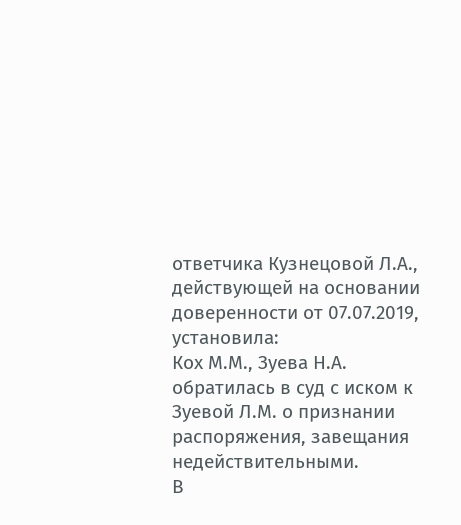ответчика Кузнецовой Л.А., действующей на основании доверенности от 07.07.2019,
установила:
Кох М.М., Зуева Н.А. обратилась в суд с иском к Зуевой Л.М. о признании распоряжения, завещания недействительными.
В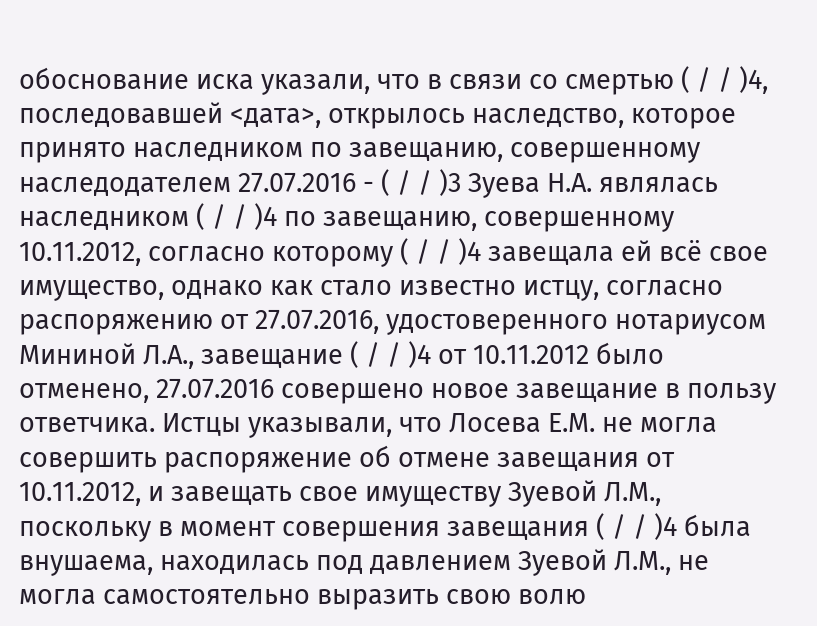обоснование иска указали, что в связи со смертью ( / / )4, последовавшей <дата>, открылось наследство, которое принято наследником по завещанию, совершенному наследодателем 27.07.2016 - ( / / )3 Зуева Н.А. являлась наследником ( / / )4 по завещанию, совершенному 10.11.2012, согласно которому ( / / )4 завещала ей всё свое имущество, однако как стало известно истцу, согласно распоряжению от 27.07.2016, удостоверенного нотариусом Мининой Л.А., завещание ( / / )4 от 10.11.2012 было отменено, 27.07.2016 совершено новое завещание в пользу ответчика. Истцы указывали, что Лосева Е.М. не могла совершить распоряжение об отмене завещания от 10.11.2012, и завещать свое имуществу Зуевой Л.М., поскольку в момент совершения завещания ( / / )4 была внушаема, находилась под давлением Зуевой Л.М., не могла самостоятельно выразить свою волю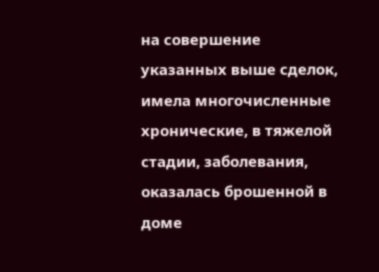на совершение указанных выше сделок, имела многочисленные хронические, в тяжелой стадии, заболевания, оказалась брошенной в доме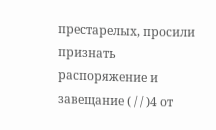престарелых, просили признать распоряжение и завещание ( / / )4 от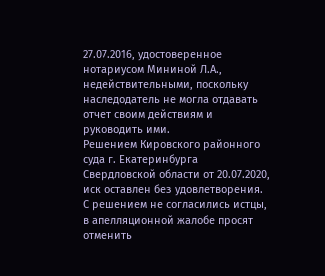27.07.2016, удостоверенное нотариусом Мининой Л.А., недействительными, поскольку наследодатель не могла отдавать отчет своим действиям и руководить ими.
Решением Кировского районного суда г. Екатеринбурга Свердловской области от 20.07.2020, иск оставлен без удовлетворения.
С решением не согласились истцы, в апелляционной жалобе просят отменить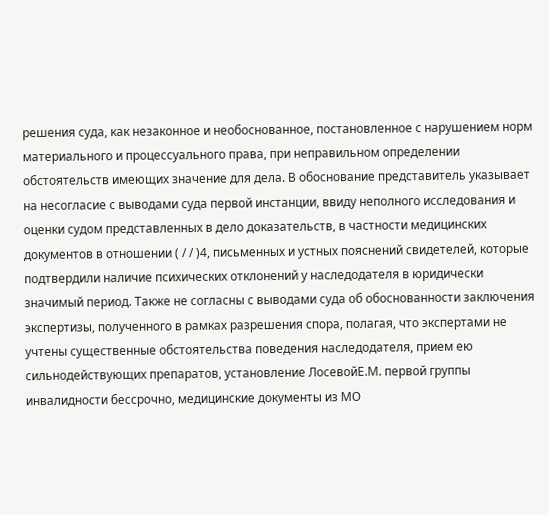решения суда, как незаконное и необоснованное, постановленное с нарушением норм материального и процессуального права, при неправильном определении обстоятельств имеющих значение для дела. В обоснование представитель указывает на несогласие с выводами суда первой инстанции, ввиду неполного исследования и оценки судом представленных в дело доказательств, в частности медицинских документов в отношении ( / / )4, письменных и устных пояснений свидетелей, которые подтвердили наличие психических отклонений у наследодателя в юридически значимый период. Также не согласны с выводами суда об обоснованности заключения экспертизы, полученного в рамках разрешения спора, полагая, что экспертами не учтены существенные обстоятельства поведения наследодателя, прием ею сильнодействующих препаратов, установление ЛосевойЕ.М. первой группы инвалидности бессрочно, медицинские документы из МО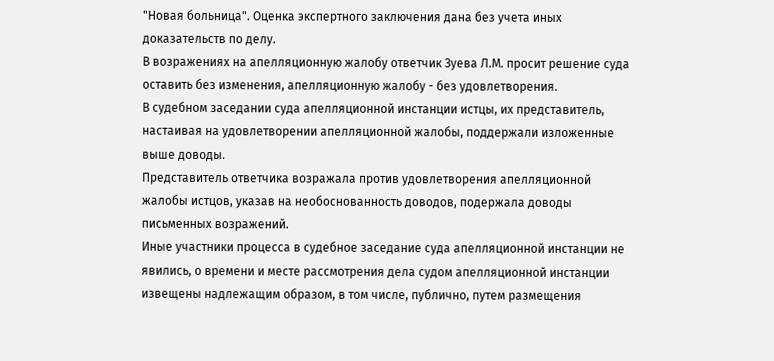"Новая больница". Оценка экспертного заключения дана без учета иных доказательств по делу.
В возражениях на апелляционную жалобу ответчик Зуева Л.М. просит решение суда оставить без изменения, апелляционную жалобу - без удовлетворения.
В судебном заседании суда апелляционной инстанции истцы, их представитель, настаивая на удовлетворении апелляционной жалобы, поддержали изложенные выше доводы.
Представитель ответчика возражала против удовлетворения апелляционной жалобы истцов, указав на необоснованность доводов, подержала доводы письменных возражений.
Иные участники процесса в судебное заседание суда апелляционной инстанции не явились, о времени и месте рассмотрения дела судом апелляционной инстанции извещены надлежащим образом, в том числе, публично, путем размещения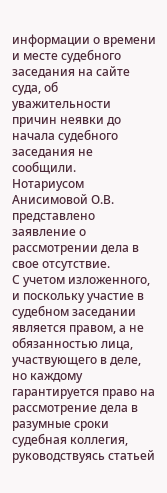информации о времени и месте судебного заседания на сайте суда, об уважительности причин неявки до начала судебного заседания не сообщили.
Нотариусом Анисимовой О.В. представлено заявление о рассмотрении дела в свое отсутствие.
С учетом изложенного, и поскольку участие в судебном заседании является правом, а не обязанностью лица, участвующего в деле, но каждому гарантируется право на рассмотрение дела в разумные сроки судебная коллегия, руководствуясь статьей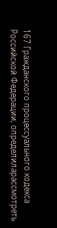167 Гражданского процессуального кодекса Российской Федерации, определиларассмотреть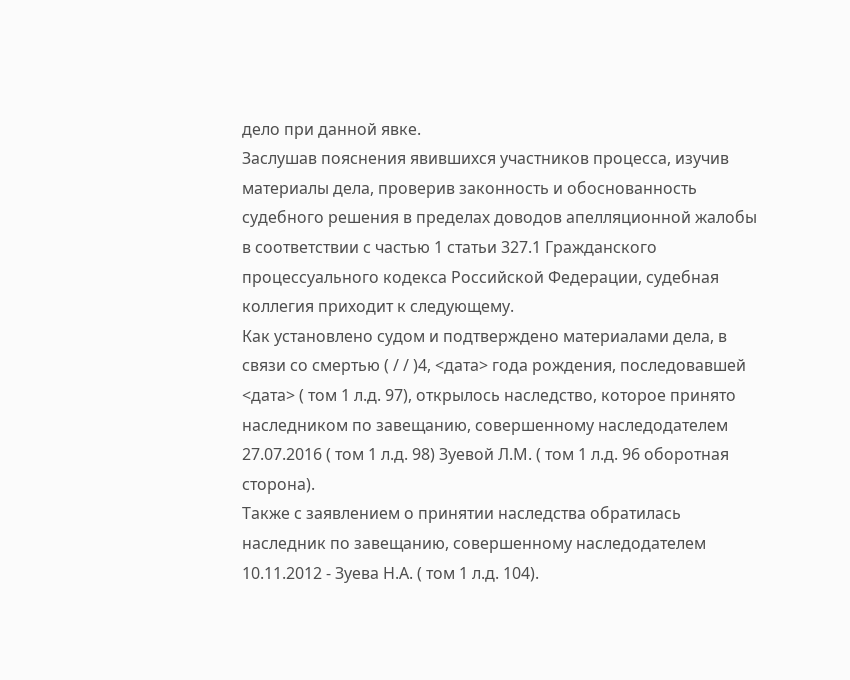дело при данной явке.
Заслушав пояснения явившихся участников процесса, изучив материалы дела, проверив законность и обоснованность судебного решения в пределах доводов апелляционной жалобы в соответствии с частью 1 статьи 327.1 Гражданского процессуального кодекса Российской Федерации, судебная коллегия приходит к следующему.
Как установлено судом и подтверждено материалами дела, в связи со смертью ( / / )4, <дата> года рождения, последовавшей <дата> ( том 1 л.д. 97), открылось наследство, которое принято наследником по завещанию, совершенному наследодателем 27.07.2016 ( том 1 л.д. 98) Зуевой Л.М. ( том 1 л.д. 96 оборотная сторона).
Также с заявлением о принятии наследства обратилась наследник по завещанию, совершенному наследодателем 10.11.2012 - Зуева Н.А. ( том 1 л.д. 104).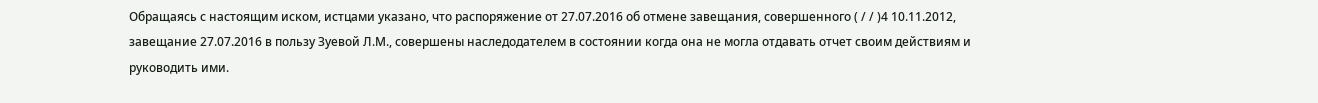Обращаясь с настоящим иском, истцами указано, что распоряжение от 27.07.2016 об отмене завещания, совершенного ( / / )4 10.11.2012, завещание 27.07.2016 в пользу Зуевой Л.М., совершены наследодателем в состоянии когда она не могла отдавать отчет своим действиям и руководить ими.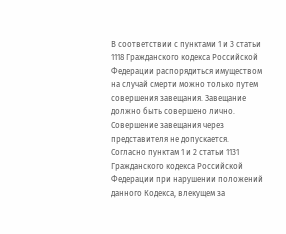В соответствии с пунктами 1 и 3 статьи 1118 Гражданского кодекса Российской Федерации распорядиться имуществом на случай смерти можно только путем совершения завещания. Завещание должно быть совершено лично. Совершение завещания через представителя не допускается.
Согласно пунктам 1 и 2 статьи 1131 Гражданского кодекса Российской Федерации при нарушении положений данного Кодекса, влекущем за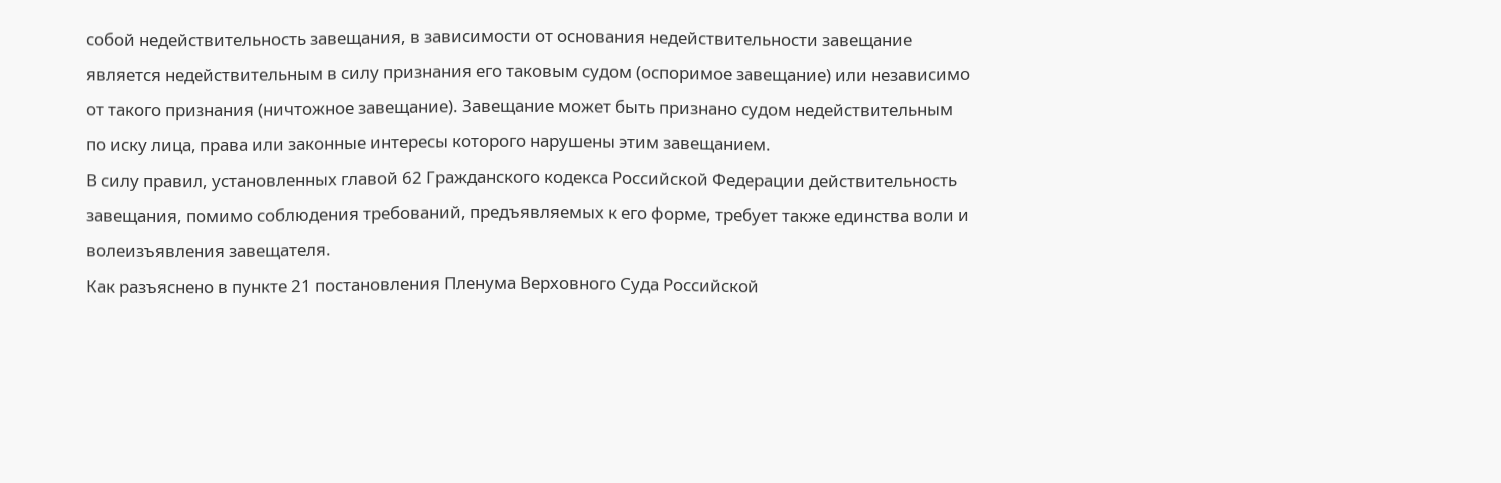собой недействительность завещания, в зависимости от основания недействительности завещание является недействительным в силу признания его таковым судом (оспоримое завещание) или независимо от такого признания (ничтожное завещание). Завещание может быть признано судом недействительным по иску лица, права или законные интересы которого нарушены этим завещанием.
В силу правил, установленных главой 62 Гражданского кодекса Российской Федерации действительность завещания, помимо соблюдения требований, предъявляемых к его форме, требует также единства воли и волеизъявления завещателя.
Как разъяснено в пункте 21 постановления Пленума Верховного Суда Российской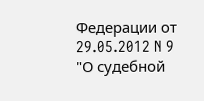Федерации от 29.05.2012 N 9 "О судебной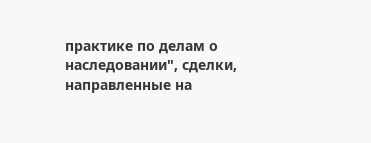практике по делам о наследовании", сделки, направленные на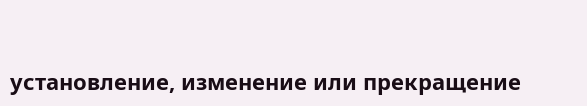установление, изменение или прекращение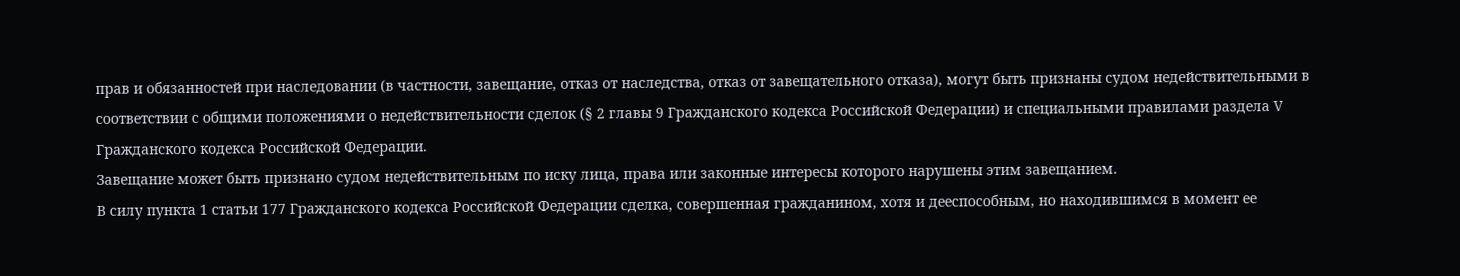прав и обязанностей при наследовании (в частности, завещание, отказ от наследства, отказ от завещательного отказа), могут быть признаны судом недействительными в соответствии с общими положениями о недействительности сделок (§ 2 главы 9 Гражданского кодекса Российской Федерации) и специальными правилами раздела V Гражданского кодекса Российской Федерации.
Завещание может быть признано судом недействительным по иску лица, права или законные интересы которого нарушены этим завещанием.
В силу пункта 1 статьи 177 Гражданского кодекса Российской Федерации сделка, совершенная гражданином, хотя и дееспособным, но находившимся в момент ее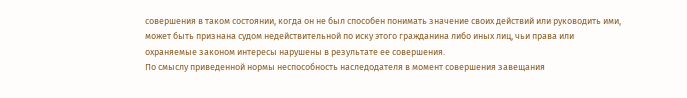совершения в таком состоянии, когда он не был способен понимать значение своих действий или руководить ими, может быть признана судом недействительной по иску этого гражданина либо иных лиц, чьи права или охраняемые законом интересы нарушены в результате ее совершения.
По смыслу приведенной нормы неспособность наследодателя в момент совершения завещания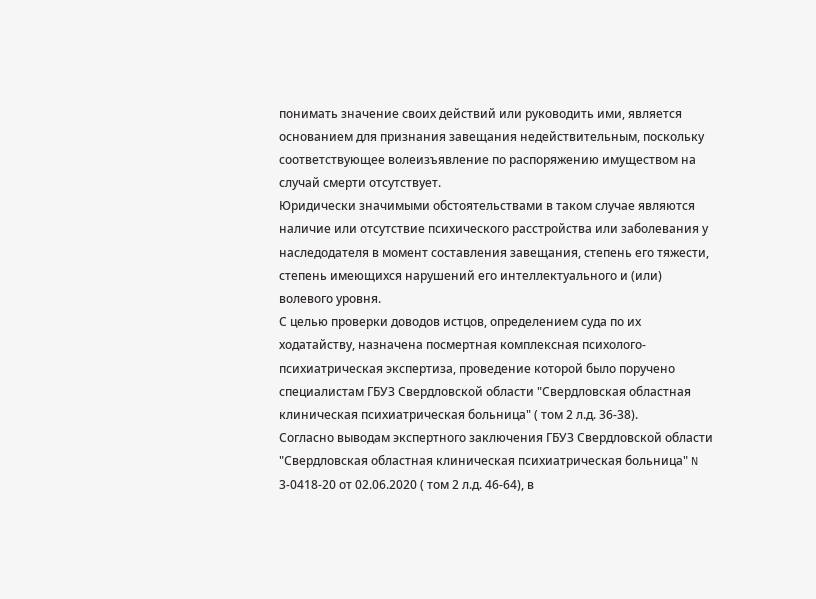понимать значение своих действий или руководить ими, является основанием для признания завещания недействительным, поскольку соответствующее волеизъявление по распоряжению имуществом на случай смерти отсутствует.
Юридически значимыми обстоятельствами в таком случае являются наличие или отсутствие психического расстройства или заболевания у наследодателя в момент составления завещания, степень его тяжести, степень имеющихся нарушений его интеллектуального и (или) волевого уровня.
С целью проверки доводов истцов, определением суда по их ходатайству, назначена посмертная комплексная психолого-психиатрическая экспертиза, проведение которой было поручено специалистам ГБУЗ Свердловской области "Свердловская областная клиническая психиатрическая больница" ( том 2 л.д. 36-38).
Согласно выводам экспертного заключения ГБУЗ Свердловской области "Свердловская областная клиническая психиатрическая больница" N 3-0418-20 от 02.06.2020 ( том 2 л.д. 46-64), в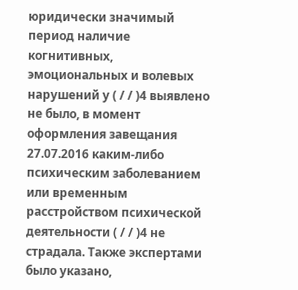юридически значимый период наличие когнитивных, эмоциональных и волевых нарушений у ( / / )4 выявлено не было, в момент оформления завещания 27.07.2016 каким-либо психическим заболеванием или временным расстройством психической деятельности ( / / )4 не страдала. Также экспертами было указано,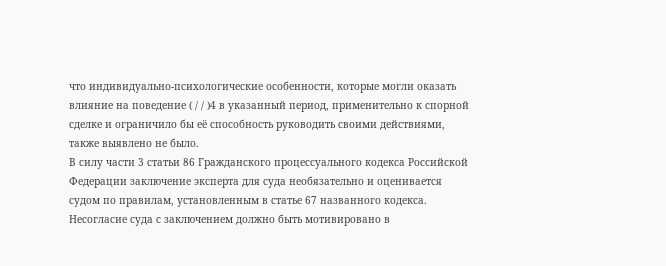что индивидуально-психологические особенности, которые могли оказать влияние на поведение ( / / )4 в указанный период, применительно к спорной сделке и ограничило бы её способность руководить своими действиями, также выявлено не было.
В силу части 3 статьи 86 Гражданского процессуального кодекса Российской Федерации заключение эксперта для суда необязательно и оценивается судом по правилам, установленным в статье 67 названного кодекса. Несогласие суда с заключением должно быть мотивировано в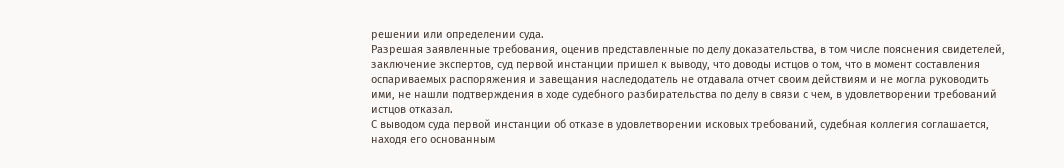решении или определении суда.
Разрешая заявленные требования, оценив представленные по делу доказательства, в том числе пояснения свидетелей, заключение экспертов, суд первой инстанции пришел к выводу, что доводы истцов о том, что в момент составления оспариваемых распоряжения и завещания наследодатель не отдавала отчет своим действиям и не могла руководить ими, не нашли подтверждения в ходе судебного разбирательства по делу в связи с чем, в удовлетворении требований истцов отказал.
С выводом суда первой инстанции об отказе в удовлетворении исковых требований, судебная коллегия соглашается, находя его основанным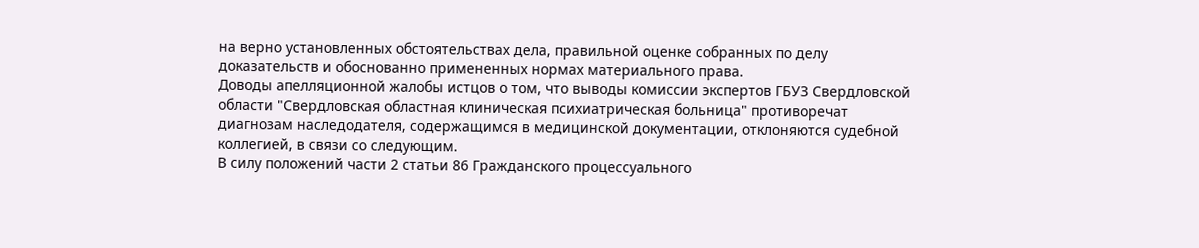на верно установленных обстоятельствах дела, правильной оценке собранных по делу доказательств и обоснованно примененных нормах материального права.
Доводы апелляционной жалобы истцов о том, что выводы комиссии экспертов ГБУЗ Свердловской области "Свердловская областная клиническая психиатрическая больница" противоречат диагнозам наследодателя, содержащимся в медицинской документации, отклоняются судебной коллегией, в связи со следующим.
В силу положений части 2 статьи 86 Гражданского процессуального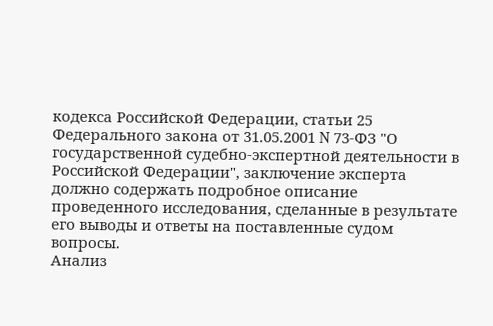кодекса Российской Федерации, статьи 25 Федерального закона от 31.05.2001 N 73-ФЗ "О государственной судебно-экспертной деятельности в Российской Федерации", заключение эксперта должно содержать подробное описание проведенного исследования, сделанные в результате его выводы и ответы на поставленные судом вопросы.
Анализ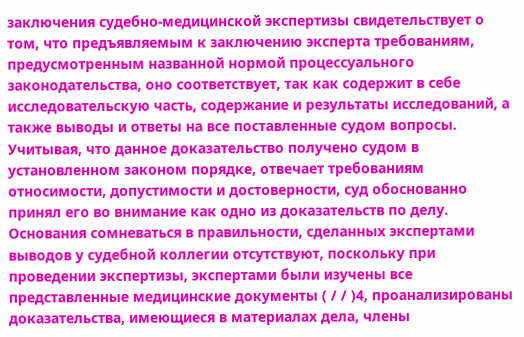заключения судебно-медицинской экспертизы свидетельствует о том, что предъявляемым к заключению эксперта требованиям, предусмотренным названной нормой процессуального законодательства, оно соответствует, так как содержит в себе исследовательскую часть, содержание и результаты исследований, а также выводы и ответы на все поставленные судом вопросы.
Учитывая, что данное доказательство получено судом в установленном законом порядке, отвечает требованиям относимости, допустимости и достоверности, суд обоснованно принял его во внимание как одно из доказательств по делу. Основания сомневаться в правильности, сделанных экспертами выводов у судебной коллегии отсутствуют, поскольку при проведении экспертизы, экспертами были изучены все представленные медицинские документы ( / / )4, проанализированы доказательства, имеющиеся в материалах дела, члены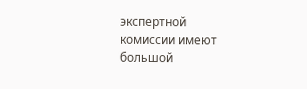экспертной комиссии имеют большой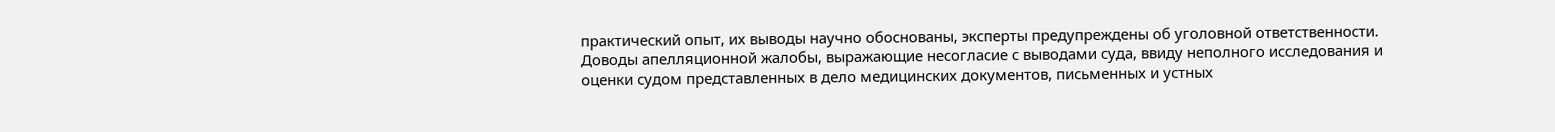практический опыт, их выводы научно обоснованы, эксперты предупреждены об уголовной ответственности.
Доводы апелляционной жалобы, выражающие несогласие с выводами суда, ввиду неполного исследования и оценки судом представленных в дело медицинских документов, письменных и устных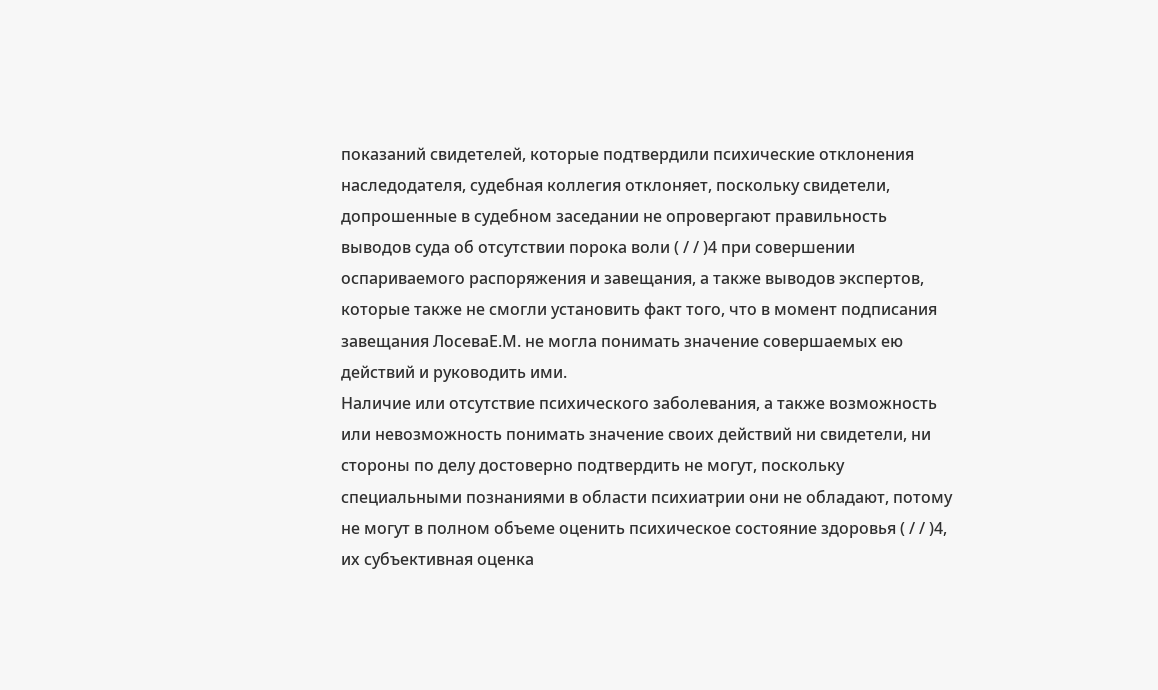показаний свидетелей, которые подтвердили психические отклонения наследодателя, судебная коллегия отклоняет, поскольку свидетели, допрошенные в судебном заседании не опровергают правильность выводов суда об отсутствии порока воли ( / / )4 при совершении оспариваемого распоряжения и завещания, а также выводов экспертов, которые также не смогли установить факт того, что в момент подписания завещания ЛосеваЕ.М. не могла понимать значение совершаемых ею действий и руководить ими.
Наличие или отсутствие психического заболевания, а также возможность или невозможность понимать значение своих действий ни свидетели, ни стороны по делу достоверно подтвердить не могут, поскольку специальными познаниями в области психиатрии они не обладают, потому не могут в полном объеме оценить психическое состояние здоровья ( / / )4, их субъективная оценка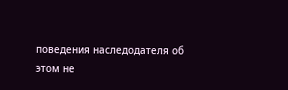поведения наследодателя об этом не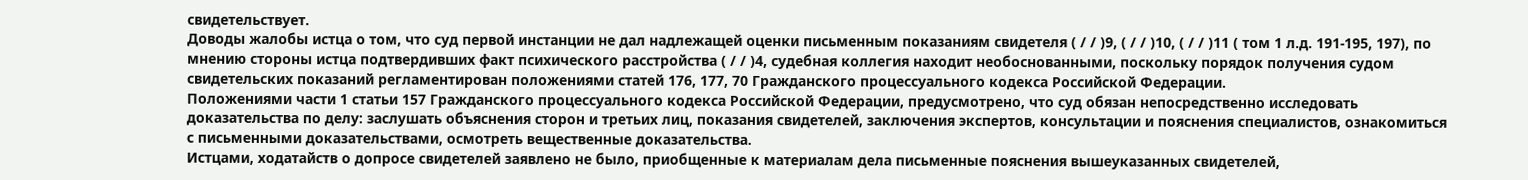свидетельствует.
Доводы жалобы истца о том, что суд первой инстанции не дал надлежащей оценки письменным показаниям свидетеля ( / / )9, ( / / )10, ( / / )11 ( том 1 л.д. 191-195, 197), по мнению стороны истца подтвердивших факт психического расстройства ( / / )4, судебная коллегия находит необоснованными, поскольку порядок получения судом свидетельских показаний регламентирован положениями статей 176, 177, 70 Гражданского процессуального кодекса Российской Федерации.
Положениями части 1 статьи 157 Гражданского процессуального кодекса Российской Федерации, предусмотрено, что суд обязан непосредственно исследовать доказательства по делу: заслушать объяснения сторон и третьих лиц, показания свидетелей, заключения экспертов, консультации и пояснения специалистов, ознакомиться с письменными доказательствами, осмотреть вещественные доказательства.
Истцами, ходатайств о допросе свидетелей заявлено не было, приобщенные к материалам дела письменные пояснения вышеуказанных свидетелей,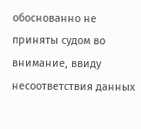обоснованно не приняты судом во внимание, ввиду несоответствия данных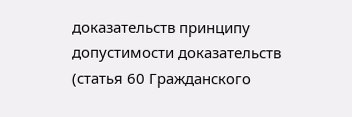доказательств принципу допустимости доказательств (статья 60 Гражданского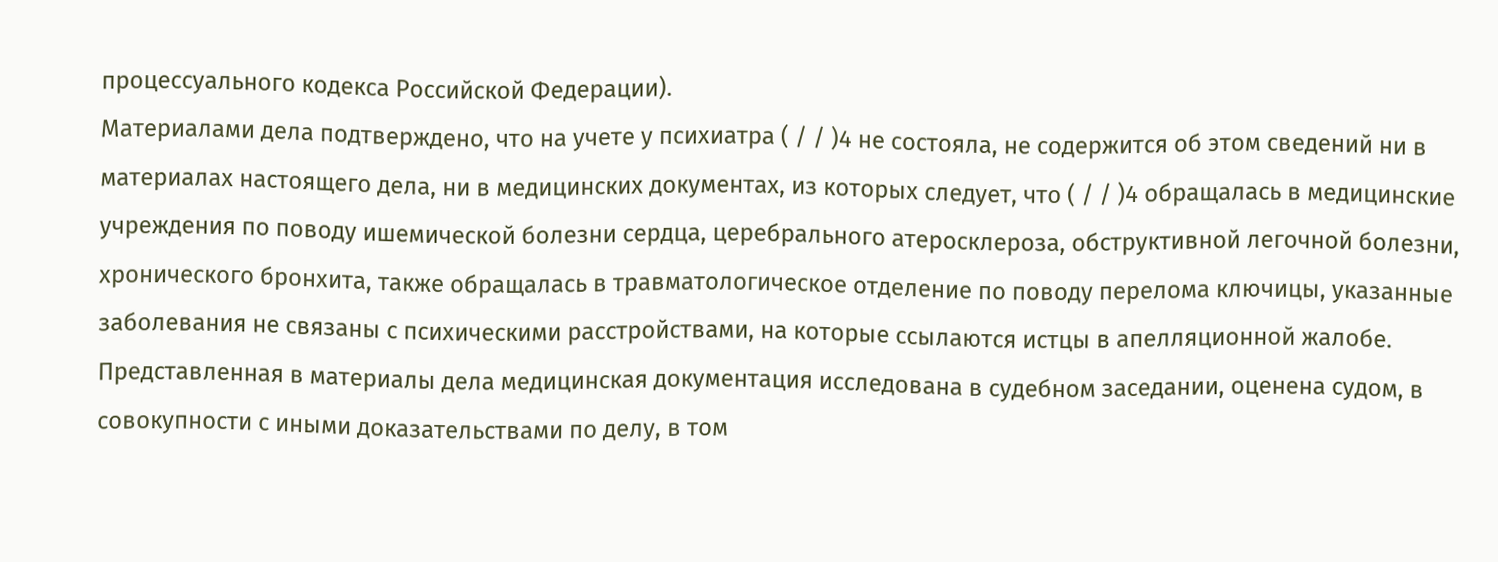процессуального кодекса Российской Федерации).
Материалами дела подтверждено, что на учете у психиатра ( / / )4 не состояла, не содержится об этом сведений ни в материалах настоящего дела, ни в медицинских документах, из которых следует, что ( / / )4 обращалась в медицинские учреждения по поводу ишемической болезни сердца, церебрального атеросклероза, обструктивной легочной болезни, хронического бронхита, также обращалась в травматологическое отделение по поводу перелома ключицы, указанные заболевания не связаны с психическими расстройствами, на которые ссылаются истцы в апелляционной жалобе. Представленная в материалы дела медицинская документация исследована в судебном заседании, оценена судом, в совокупности с иными доказательствами по делу, в том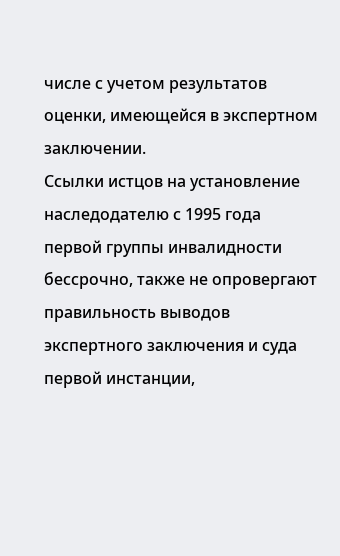числе с учетом результатов оценки, имеющейся в экспертном заключении.
Ссылки истцов на установление наследодателю с 1995 года первой группы инвалидности бессрочно, также не опровергают правильность выводов экспертного заключения и суда первой инстанции,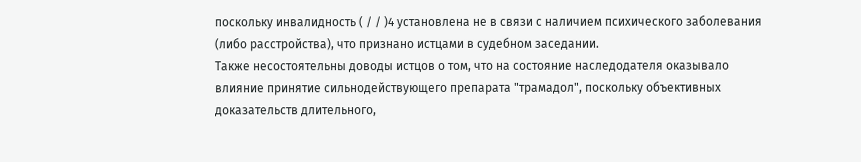поскольку инвалидность ( / / )4 установлена не в связи с наличием психического заболевания (либо расстройства), что признано истцами в судебном заседании.
Также несостоятельны доводы истцов о том, что на состояние наследодателя оказывало влияние принятие сильнодействующего препарата "трамадол", поскольку объективных доказательств длительного,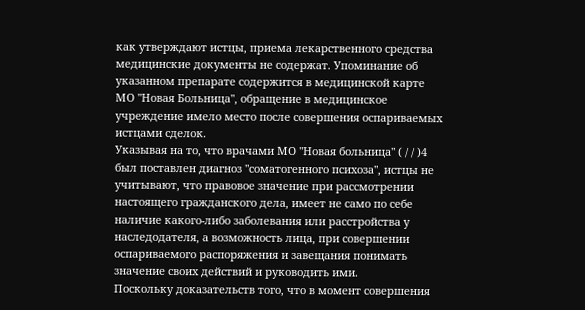как утверждают истцы, приема лекарственного средства медицинские документы не содержат. Упоминание об указанном препарате содержится в медицинской карте МО "Новая Больница", обращение в медицинское учреждение имело место после совершения оспариваемых истцами сделок.
Указывая на то, что врачами МО "Новая больница" ( / / )4 был поставлен диагноз "соматогенного психоза", истцы не учитывают, что правовое значение при рассмотрении настоящего гражданского дела, имеет не само по себе наличие какого-либо заболевания или расстройства у наследодателя, а возможность лица, при совершении оспариваемого распоряжения и завещания понимать значение своих действий и руководить ими.
Поскольку доказательств того, что в момент совершения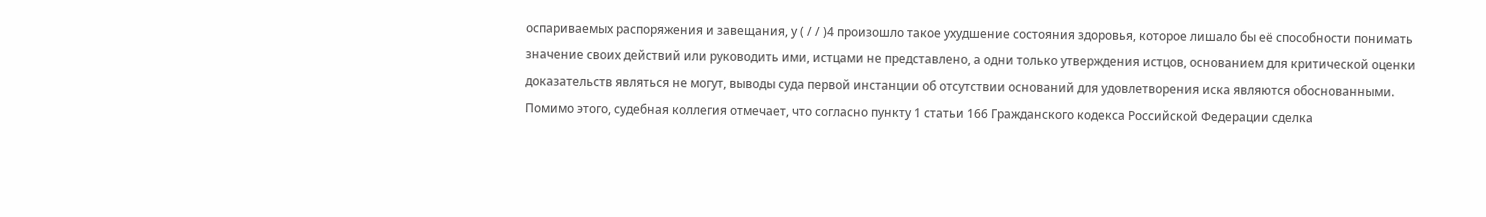оспариваемых распоряжения и завещания, у ( / / )4 произошло такое ухудшение состояния здоровья, которое лишало бы её способности понимать значение своих действий или руководить ими, истцами не представлено, а одни только утверждения истцов, основанием для критической оценки доказательств являться не могут, выводы суда первой инстанции об отсутствии оснований для удовлетворения иска являются обоснованными.
Помимо этого, судебная коллегия отмечает, что согласно пункту 1 статьи 166 Гражданского кодекса Российской Федерации сделка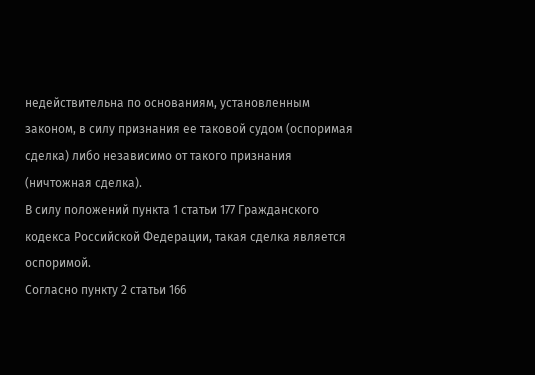недействительна по основаниям, установленным законом, в силу признания ее таковой судом (оспоримая сделка) либо независимо от такого признания (ничтожная сделка).
В силу положений пункта 1 статьи 177 Гражданского кодекса Российской Федерации, такая сделка является оспоримой.
Согласно пункту 2 статьи 166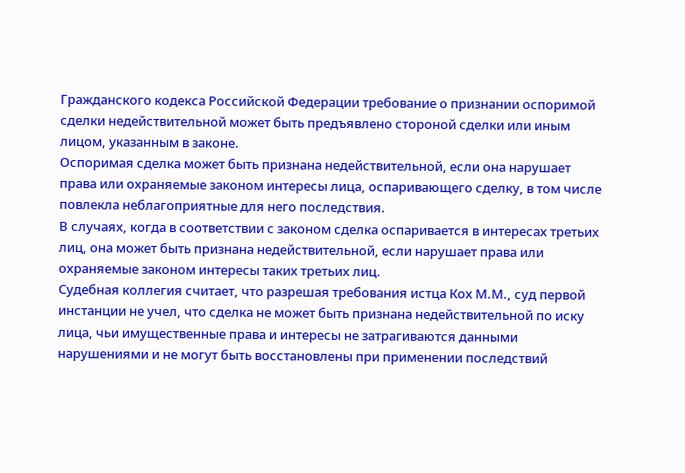Гражданского кодекса Российской Федерации требование о признании оспоримой сделки недействительной может быть предъявлено стороной сделки или иным лицом, указанным в законе.
Оспоримая сделка может быть признана недействительной, если она нарушает права или охраняемые законом интересы лица, оспаривающего сделку, в том числе повлекла неблагоприятные для него последствия.
В случаях, когда в соответствии с законом сделка оспаривается в интересах третьих лиц, она может быть признана недействительной, если нарушает права или охраняемые законом интересы таких третьих лиц.
Судебная коллегия считает, что разрешая требования истца Кох М.М., суд первой инстанции не учел, что сделка не может быть признана недействительной по иску лица, чьи имущественные права и интересы не затрагиваются данными нарушениями и не могут быть восстановлены при применении последствий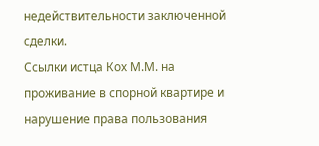недействительности заключенной сделки.
Ссылки истца Кох М.М. на проживание в спорной квартире и нарушение права пользования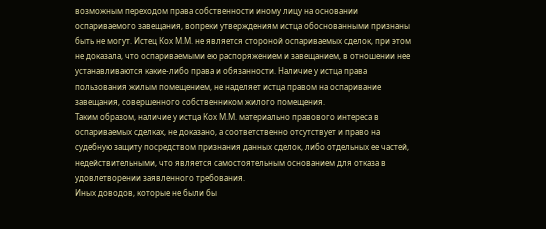возможным переходом права собственности иному лицу на основании оспариваемого завещания, вопреки утверждениям истца обоснованными признаны быть не могут. Истец Кох М.М. не является стороной оспариваемых сделок, при этом не доказала, что оспариваемыми ею распоряжением и завещанием, в отношении нее устанавливаются какие-либо права и обязанности. Наличие у истца права пользования жилым помещением, не наделяет истца правом на оспаривание завещания, совершенного собственником жилого помещения.
Таким образом, наличие у истца Кох М.М. материально правового интереса в оспариваемых сделках, не доказано, а соответственно отсутствует и право на судебную защиту посредством признания данных сделок, либо отдельных ее частей, недействительными, что является самостоятельным основанием для отказа в удовлетворении заявленного требования.
Иных доводов, которые не были бы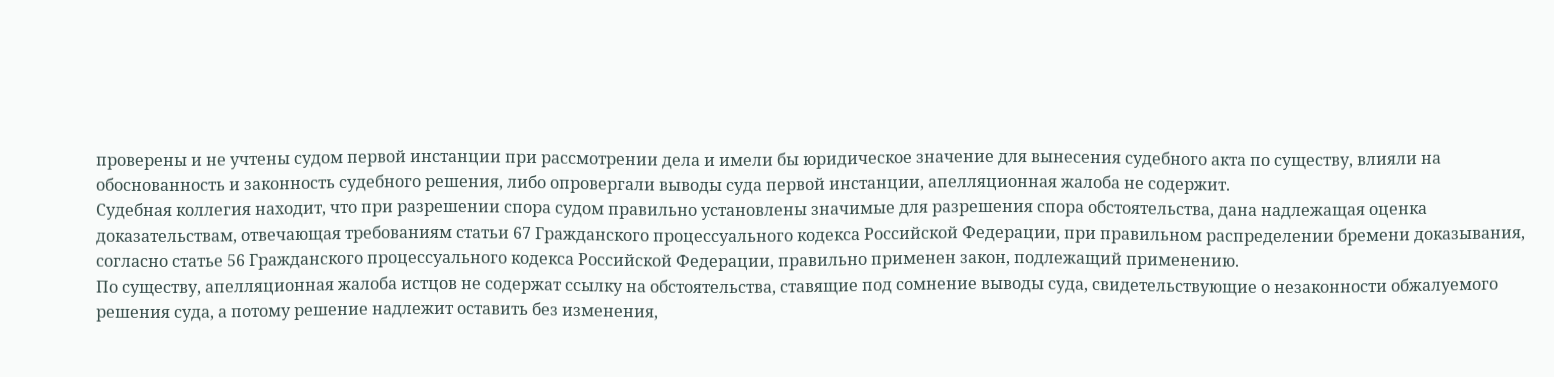проверены и не учтены судом первой инстанции при рассмотрении дела и имели бы юридическое значение для вынесения судебного акта по существу, влияли на обоснованность и законность судебного решения, либо опровергали выводы суда первой инстанции, апелляционная жалоба не содержит.
Судебная коллегия находит, что при разрешении спора судом правильно установлены значимые для разрешения спора обстоятельства, дана надлежащая оценка доказательствам, отвечающая требованиям статьи 67 Гражданского процессуального кодекса Российской Федерации, при правильном распределении бремени доказывания, согласно статье 56 Гражданского процессуального кодекса Российской Федерации, правильно применен закон, подлежащий применению.
По существу, апелляционная жалоба истцов не содержат ссылку на обстоятельства, ставящие под сомнение выводы суда, свидетельствующие о незаконности обжалуемого решения суда, а потому решение надлежит оставить без изменения,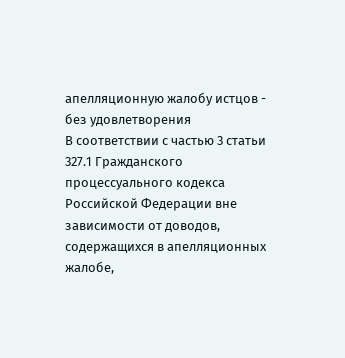апелляционную жалобу истцов - без удовлетворения
В соответствии с частью 3 статьи 327.1 Гражданского процессуального кодекса Российской Федерации вне зависимости от доводов, содержащихся в апелляционных жалобе,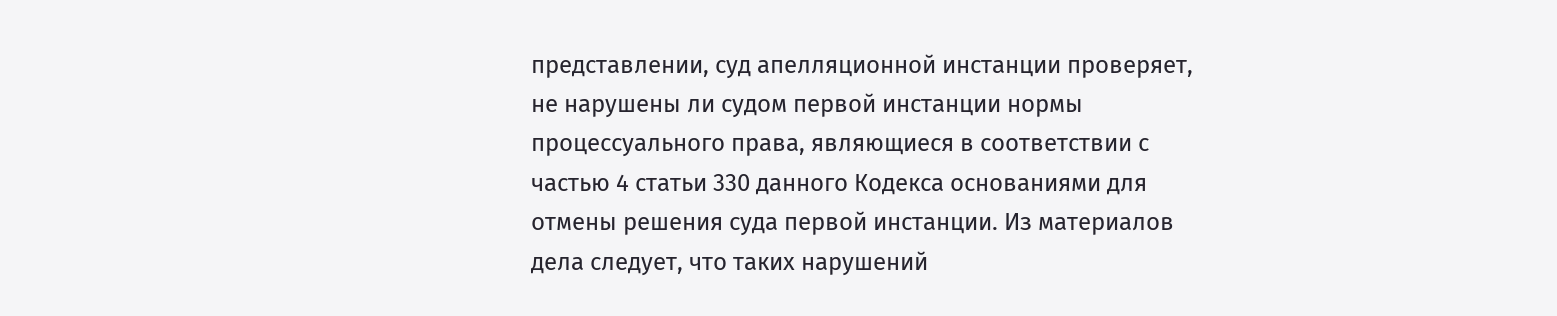представлении, суд апелляционной инстанции проверяет, не нарушены ли судом первой инстанции нормы процессуального права, являющиеся в соответствии с частью 4 статьи 330 данного Кодекса основаниями для отмены решения суда первой инстанции. Из материалов дела следует, что таких нарушений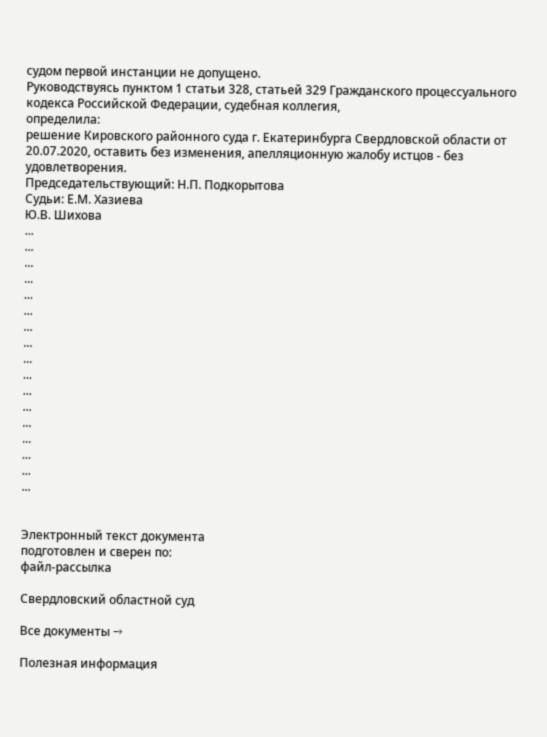судом первой инстанции не допущено.
Руководствуясь пунктом 1 статьи 328, статьей 329 Гражданского процессуального кодекса Российской Федерации, судебная коллегия,
определила:
решение Кировского районного суда г. Екатеринбурга Свердловской области от 20.07.2020, оставить без изменения, апелляционную жалобу истцов - без удовлетворения.
Председательствующий: Н.П. Подкорытова
Судьи: Е.М. Хазиева
Ю.В. Шихова
...
...
...
...
...
...
...
...
...
...
...
...
...
...
...
...
...


Электронный текст документа
подготовлен и сверен по:
файл-рассылка

Свердловский областной суд

Все документы →

Полезная информация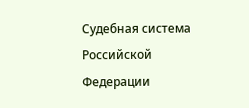Судебная система Российской Федерации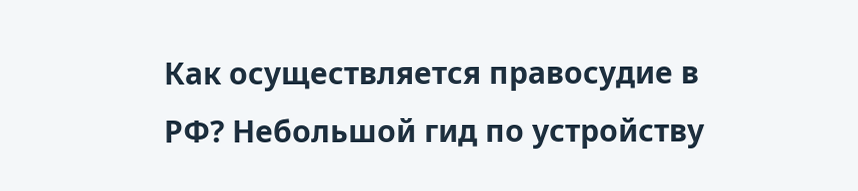Как осуществляется правосудие в РФ? Небольшой гид по устройству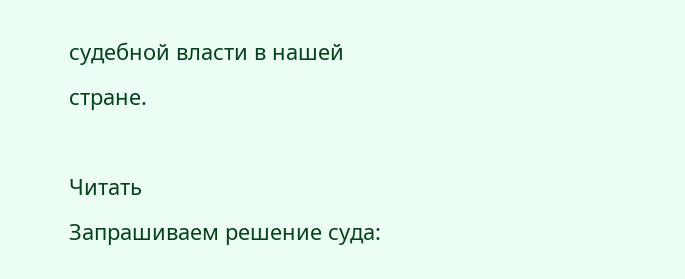судебной власти в нашей стране.

Читать
Запрашиваем решение суда: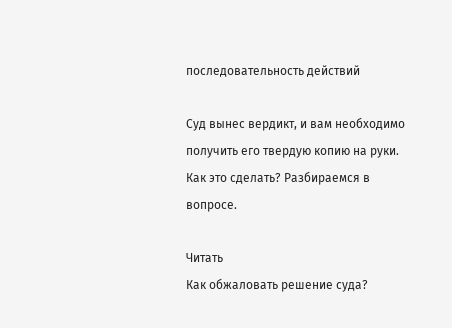последовательность действий

Суд вынес вердикт, и вам необходимо получить его твердую копию на руки. Как это сделать? Разбираемся в вопросе.

Читать
Как обжаловать решение суда?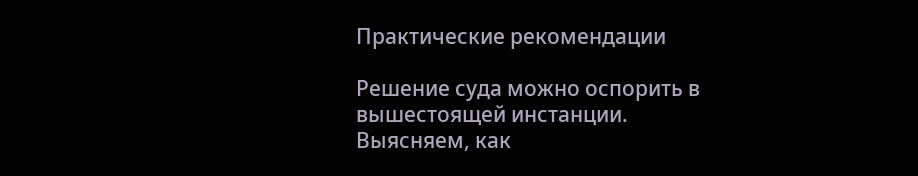Практические рекомендации

Решение суда можно оспорить в вышестоящей инстанции. Выясняем, как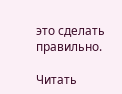это сделать правильно.

Читать